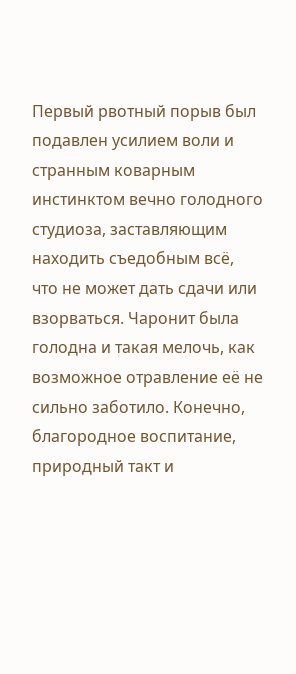Первый рвотный порыв был подавлен усилием воли и странным коварным инстинктом вечно голодного студиоза, заставляющим находить съедобным всё, что не может дать сдачи или взорваться. Чаронит была голодна и такая мелочь, как возможное отравление её не сильно заботило. Конечно, благородное воспитание, природный такт и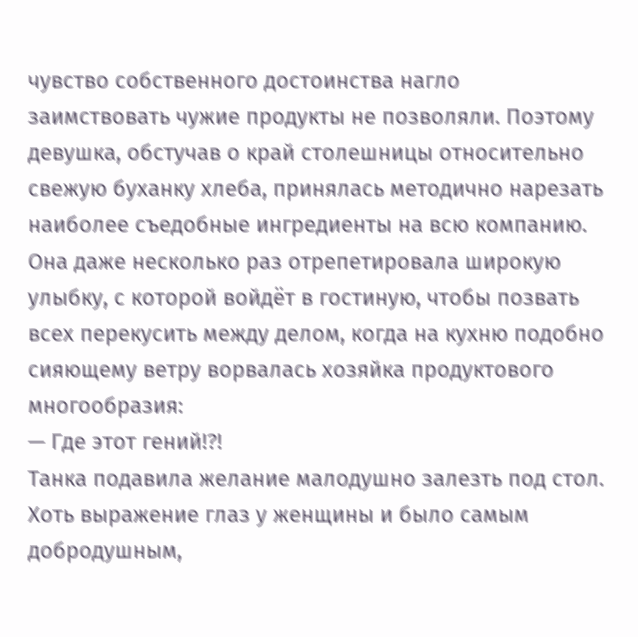чувство собственного достоинства нагло заимствовать чужие продукты не позволяли. Поэтому девушка, обстучав о край столешницы относительно свежую буханку хлеба, принялась методично нарезать наиболее съедобные ингредиенты на всю компанию. Она даже несколько раз отрепетировала широкую улыбку, с которой войдёт в гостиную, чтобы позвать всех перекусить между делом, когда на кухню подобно сияющему ветру ворвалась хозяйка продуктового многообразия:
— Где этот гений!?!
Танка подавила желание малодушно залезть под стол. Хоть выражение глаз у женщины и было самым добродушным,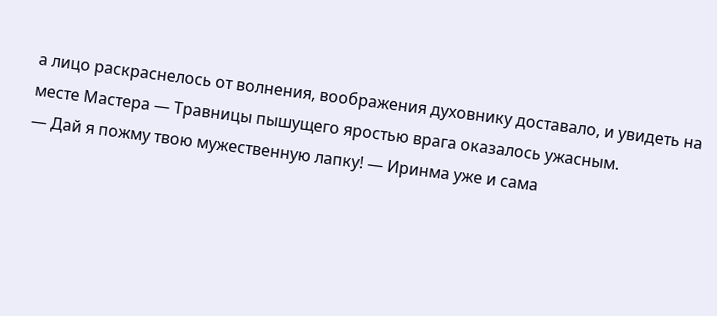а лицо раскраснелось от волнения, воображения духовнику доставало, и увидеть на месте Мастера — Травницы пышущего яростью врага оказалось ужасным.
— Дай я пожму твою мужественную лапку! — Иринма уже и сама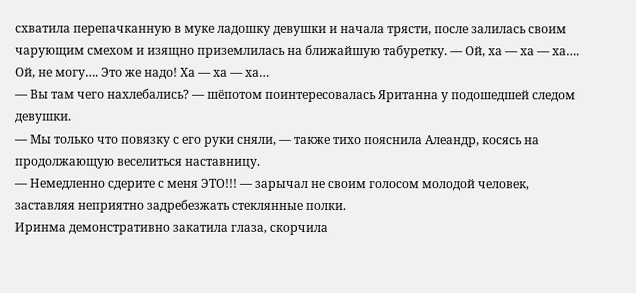схватила перепачканную в муке ладошку девушки и начала трясти, после залилась своим чарующим смехом и изящно приземлилась на ближайшую табуретку. — Ой, ха — ха — ха…. Ой, не могу…. Это же надо! Ха — ха — ха…
— Вы там чего нахлебались? — шёпотом поинтересовалась Яританна у подошедшей следом девушки.
— Мы только что повязку с его руки сняли, — также тихо пояснила Алеандр, косясь на продолжающую веселиться наставницу.
— Немедленно сдерите с меня ЭТО!!! — зарычал не своим голосом молодой человек, заставляя неприятно задребезжать стеклянные полки.
Иринма демонстративно закатила глаза, скорчила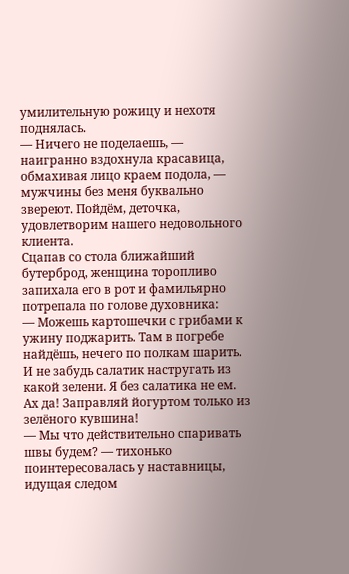умилительную рожицу и нехотя поднялась.
— Ничего не поделаешь, — наигранно вздохнула красавица, обмахивая лицо краем подола, — мужчины без меня буквально звереют. Пойдём, деточка, удовлетворим нашего недовольного клиента.
Сцапав со стола ближайший бутерброд, женщина торопливо запихала его в рот и фамильярно потрепала по голове духовника:
— Можешь картошечки с грибами к ужину поджарить. Там в погребе найдёшь, нечего по полкам шарить. И не забудь салатик настругать из какой зелени. Я без салатика не ем. Ах да! Заправляй йогуртом только из зелёного кувшина!
— Мы что действительно спаривать швы будем? — тихонько поинтересовалась у наставницы, идущая следом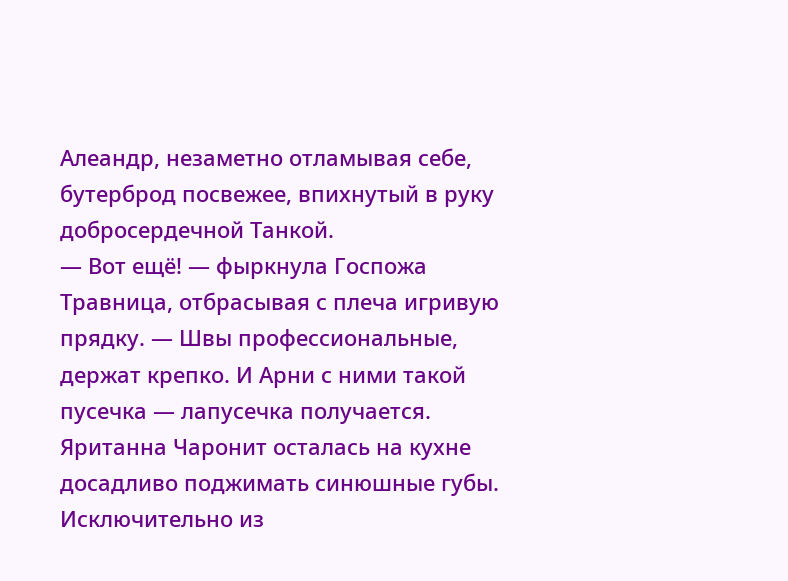Алеандр, незаметно отламывая себе, бутерброд посвежее, впихнутый в руку добросердечной Танкой.
— Вот ещё! — фыркнула Госпожа Травница, отбрасывая с плеча игривую прядку. — Швы профессиональные, держат крепко. И Арни с ними такой пусечка — лапусечка получается.
Яританна Чаронит осталась на кухне досадливо поджимать синюшные губы. Исключительно из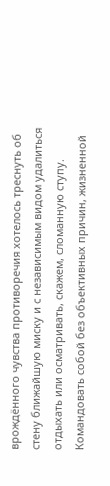врождённого чувства противоречия хотелось треснуть об стену ближайшую миску и с независимым видом удалиться отдыхать или осматривать, скажем, сломанную ступу. Командовать собой без объективных причин, жизненной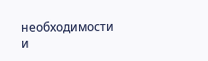необходимости и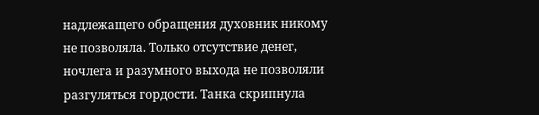надлежащего обращения духовник никому не позволяла. Только отсутствие денег, ночлега и разумного выхода не позволяли разгуляться гордости. Танка скрипнула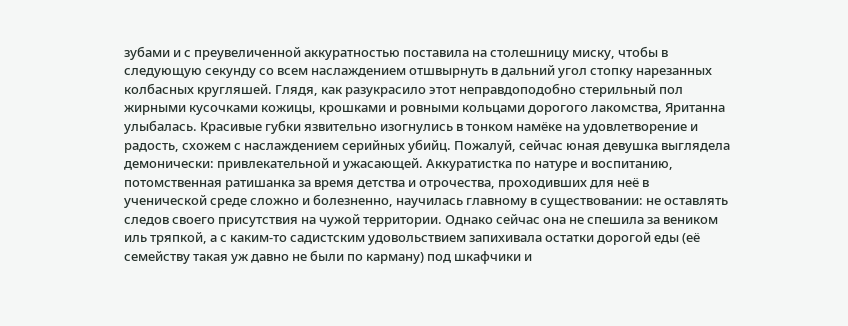зубами и с преувеличенной аккуратностью поставила на столешницу миску, чтобы в следующую секунду со всем наслаждением отшвырнуть в дальний угол стопку нарезанных колбасных кругляшей. Глядя, как разукрасило этот неправдоподобно стерильный пол жирными кусочками кожицы, крошками и ровными кольцами дорогого лакомства, Яританна улыбалась. Красивые губки язвительно изогнулись в тонком намёке на удовлетворение и радость, схожем с наслаждением серийных убийц. Пожалуй, сейчас юная девушка выглядела демонически: привлекательной и ужасающей. Аккуратистка по натуре и воспитанию, потомственная ратишанка за время детства и отрочества, проходивших для неё в ученической среде сложно и болезненно, научилась главному в существовании: не оставлять следов своего присутствия на чужой территории. Однако сейчас она не спешила за веником иль тряпкой, а с каким‑то садистским удовольствием запихивала остатки дорогой еды (её семейству такая уж давно не были по карману) под шкафчики и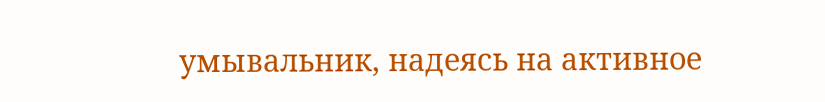умывальник, надеясь на активное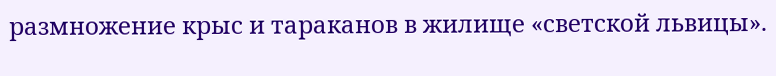размножение крыс и тараканов в жилище «светской львицы».